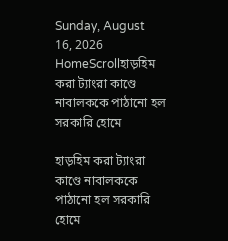Sunday, August 16, 2026
HomeScrollহাড়হিম করা ট্যাংরা কাণ্ডে নাবালককে পাঠানো হল সরকারি হোমে

হাড়হিম করা ট্যাংরা কাণ্ডে নাবালককে পাঠানো হল সরকারি হোমে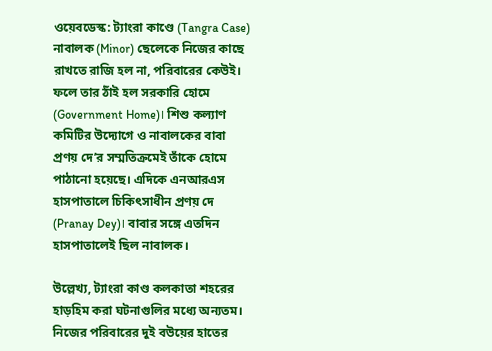ওয়েবডেস্ক: ট্যাংরা কাণ্ডে (Tangra Case) নাবালক (Minor) ছেলেকে নিজের কাছে রাখতে রাজি হল না, পরিবারের কেউই। ফলে তার ঠাঁই হল সরকারি হোমে (Government Home)। শিশু কল্যাণ কমিটির উদ্যোগে ও নাবালকের বাবা প্রণয় দে’র সম্মতিক্রমেই তাঁকে হোমে পাঠানো হয়েছে। এদিকে এনআরএস হাসপাতালে চিকিৎসাধীন প্রণয় দে (Pranay Dey)। বাবার সঙ্গে এতদিন হাসপাতালেই ছিল নাবালক।

উল্লেখ্য, ট্যাংরা কাণ্ড কলকাতা শহরের হাড়হিম করা ঘটনাগুলির মধ্যে অন্যতম। নিজের পরিবারের দুই বউয়ের হাতের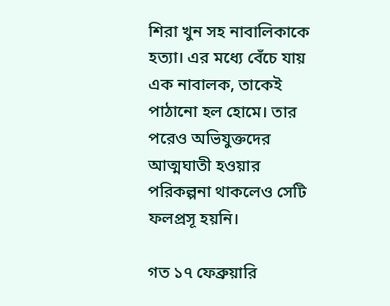শিরা খুন সহ নাবালিকাকে হত্যা। এর মধ্যে বেঁচে যায় এক নাবালক, তাকেই পাঠানো হল হোমে। তার পরেও অভিযুক্তদের আত্মঘাতী হওয়ার পরিকল্পনা থাকলেও সেটি ফলপ্রসূ হয়নি।

গত ১৭ ফেব্রুয়ারি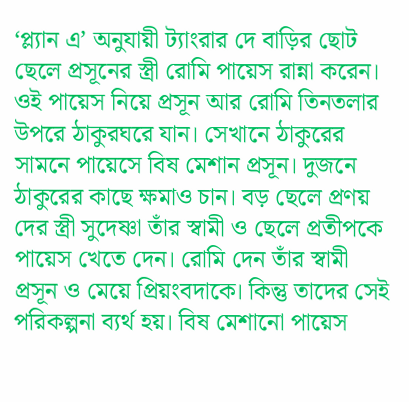‘প্ল‌্যান এ’ অনুযায়ী ট্যাংরার দে বাড়ির ছোট ছেলে প্রসূনের স্ত্রী রোমি পায়েস রান্না করেন। ওই পায়েস নিয়ে প্রসূন আর রোমি তিনতলার উপরে ঠাকুরঘরে যান। সেখানে ঠাকুরের সামনে পায়েসে বিষ মেশান প্রসূন। দুজনে ঠাকুরের কাছে ক্ষমাও চান। বড় ছেলে প্রণয় দের স্ত্রী সুদেষ্ণা তাঁর স্বামী ও ছেলে প্রতীপকে পায়েস খেতে দেন। রোমি দেন তাঁর স্বামী প্রসূন ও মেয়ে প্রিয়ংবদাকে। কিন্তু তাদের সেই পরিকল্পনা ব্যর্থ হয়। বিষ মেশানো পায়েস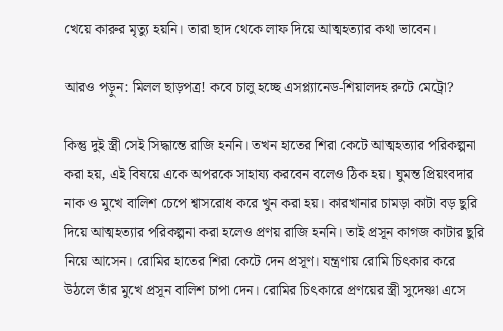খেয়ে কারুর মৃত্যু হয়নি। তারা ছাদ থেকে লাফ দিয়ে আত্মহত্যার কথা ভাবেন।

আরও পড়ুন: মিলল ছাড়পত্র! কবে চালু হচ্ছে এসপ্ল্যানেড-শিয়ালদহ রুটে মেট্রো?

কিন্তু দুই স্ত্রী সেই সিদ্ধান্তে রাজি হননি। তখন হাতের শিরা কেটে আত্মহত‌্যার পরিকল্পনা করা হয়, এই বিষয়ে একে অপরকে সাহায্য করবেন বলেও ঠিক হয়। ঘুমন্ত প্রিয়ংবদার নাক ও মুখে বালিশ চেপে শ্বাসরোধ করে খুন করা হয়। কারখানার চামড়া কাটা বড় ছুরি দিয়ে আত্মহত‌্যার পরিকল্পনা করা হলেও প্রণয় রাজি হননি। তাই প্রসূন কাগজ কাটার ছুরি নিয়ে আসেন। রোমির হাতের শিরা কেটে দেন প্রসূণ। যন্ত্রণায় রোমি চিৎকার করে উঠলে তাঁর মুখে প্রসূন বালিশ চাপা দেন। রোমির চিৎকারে প্রণয়ের স্ত্রী সুদেষ্ণা এসে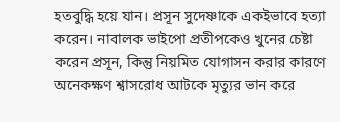হতবুদ্ধি হয়ে যান। প্রসূন সুদেষ্ণাকে একইভাবে হত্যা করেন। নাবালক ভাইপো প্রতীপকেও খুনের চেষ্টা করেন প্রসূন, কিন্তু নিয়মিত যোগাসন করার কারণে অনেকক্ষণ শ্বাসরোধ আটকে মৃত্যুর ভান করে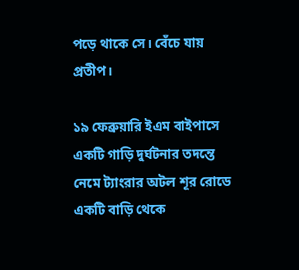পড়ে থাকে সে। বেঁচে যায় প্রতীপ।

১৯ ফেব্রুয়ারি ইএম বাইপাসে একটি গাড়ি দুর্ঘটনার তদন্তে নেমে ট্যাংরার অটল শূর রোডে একটি বাড়ি থেকে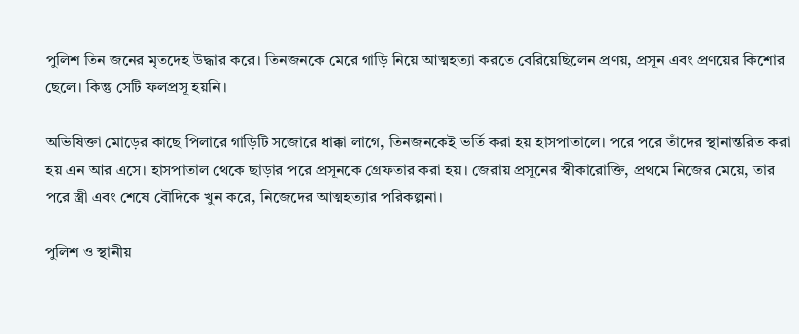পুলিশ তিন জনের মৃতদেহ উদ্ধার করে। তিনজনকে মেরে গাড়ি নিয়ে আত্মহত্যা করতে বেরিয়েছিলেন প্রণয়, প্রসূন এবং প্রণয়ের কিশোর ছেলে। কিন্তু সেটি ফলপ্রসূ হয়নি।

অভিষিক্তা মোড়ের কাছে পিলারে গাড়িটি সজোরে ধাক্কা লাগে, তিনজনকেই ভর্তি করা হয় হাসপাতালে। পরে পরে তাঁদের স্থানান্তরিত করা হয় এন আর এসে। হাসপাতাল থেকে ছাড়ার পরে প্রসূনকে গ্রেফতার করা হয়। জেরায় প্রসূনের স্বীকারোক্তি, প্রথমে নিজের মেয়ে, তার পরে স্ত্রী এবং শেষে বৌদিকে খুন করে, নিজেদের আত্মহত্যার পরিকল্পনা।

পুলিশ ও স্থানীয়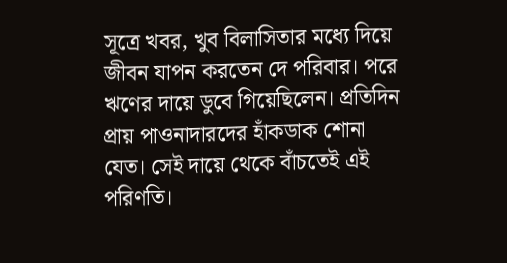সূত্রে খবর, খুব বিলাসিতার মধ্যে দিয়ে জীবন যাপন করতেন দে পরিবার। পরে ঋণের দায়ে ডুবে গিয়েছিলেন। প্রতিদিন প্রায় পাওনাদারদের হাঁকডাক শোনা যেত। সেই দায়ে থেকে বাঁচতেই এই পরিণতি।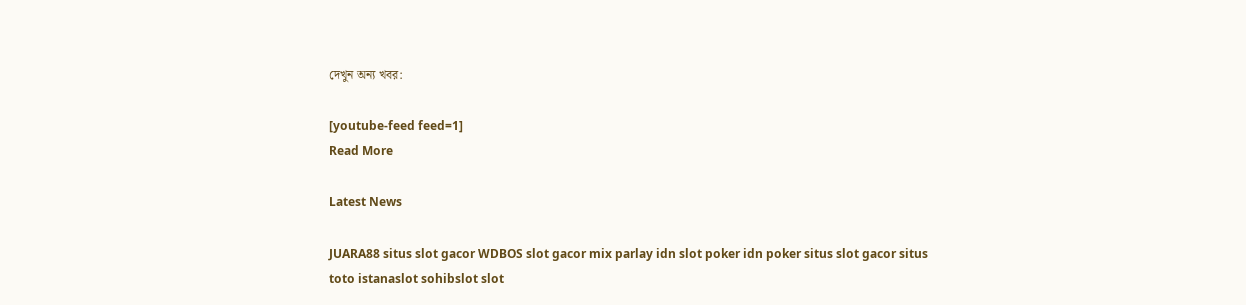দেখুন অন্য খবর:

[youtube-feed feed=1]
Read More

Latest News

JUARA88 situs slot gacor WDBOS slot gacor mix parlay idn slot poker idn poker situs slot gacor situs toto istanaslot sohibslot slot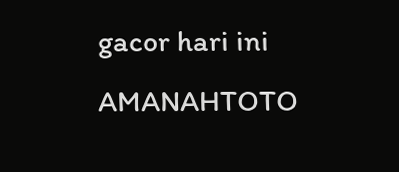gacor hari ini AMANAHTOTO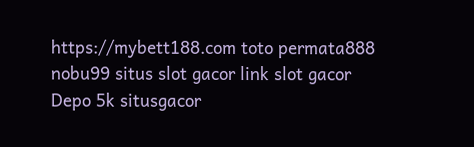https://mybett188.com toto permata888 nobu99 situs slot gacor link slot gacor Depo 5k situsgacor